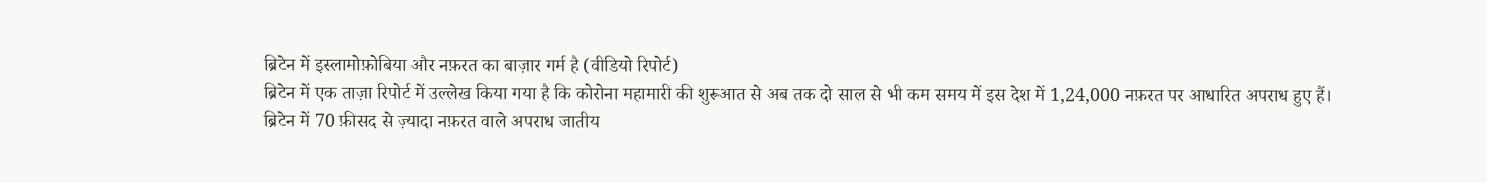ब्रिटेन में इस्लामोफ़ोबिया और नफ़रत का बाज़ार गर्म है (वीडियो रिपोर्ट)
ब्रिटेन में एक ताज़ा रिपोर्ट में उल्लेख किया गया है कि कोरोना महामारी की शुरूआत से अब तक दो साल से भी कम समय में इस देश में 1,24,000 नफ़रत पर आधारित अपराध हुए हैं।
ब्रिटेन में 70 फ़ीसद से ज़्यादा नफ़रत वाले अपराध जातीय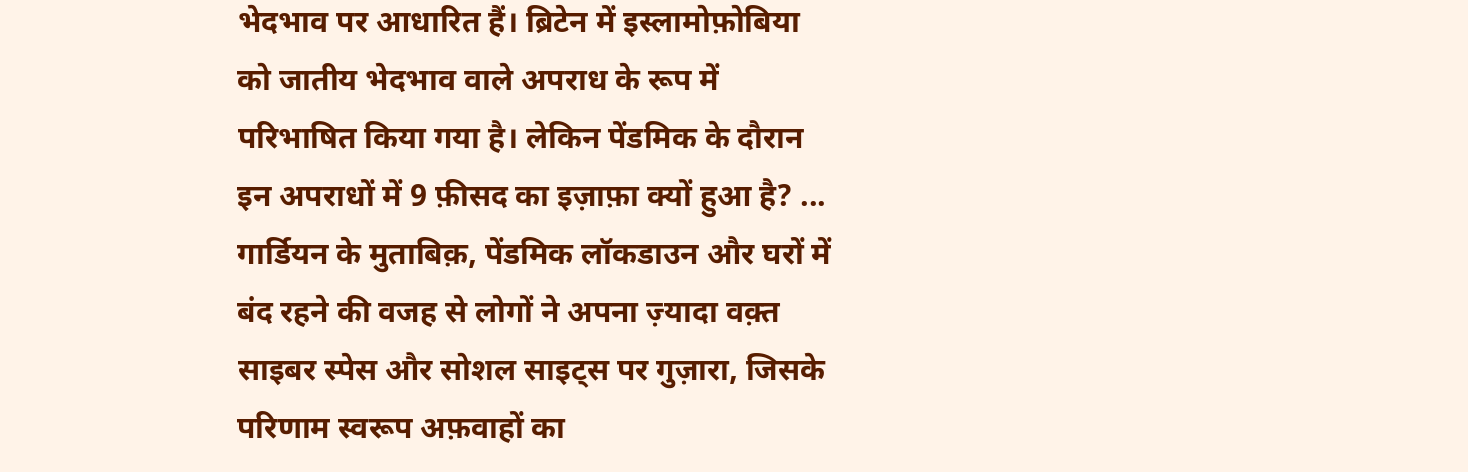भेदभाव पर आधारित हैं। ब्रिटेन में इस्लामोफ़ोबिया को जातीय भेदभाव वाले अपराध के रूप में परिभाषित किया गया है। लेकिन पेंडमिक के दौरान इन अपराधों में 9 फ़ीसद का इज़ाफ़ा क्यों हुआ है? ...
गार्डियन के मुताबिक़, पेंडमिक लॉकडाउन और घरों में बंद रहने की वजह से लोगों ने अपना ज़्यादा वक़्त साइबर स्पेस और सोशल साइट्स पर गुज़ारा, जिसके परिणाम स्वरूप अफ़वाहों का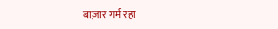बाज़ार गर्म रहा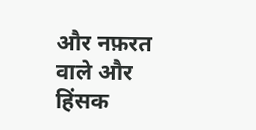और नफ़रत वाले और हिंसक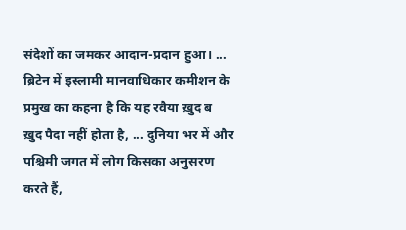संदेशों का जमकर आदान-प्रदान हुआ। ...
ब्रिटेन में इस्लामी मानवाधिकार कमीशन के प्रमुख का कहना है कि यह रवैया ख़ुद ब ख़ुद पैदा नहीं होता है, ... दुनिया भर में और पश्चिमी जगत में लोग किसका अनुसरण करते हैं,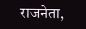राजनेता,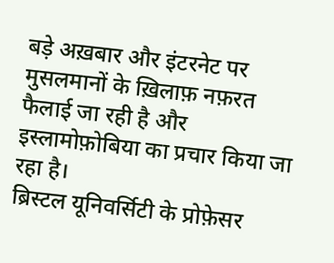बड़े अख़बार और इंटरनेट पर मुसलमानों के ख़िलाफ़ नफ़रत फैलाई जा रही है और इस्लामोफ़ोबिया का प्रचार किया जा रहा है।
ब्रिस्टल यूनिवर्सिटी के प्रोफ़ेसर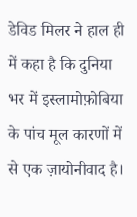डेविड मिलर ने हाल ही में कहा है कि दुनिया भर में इस्लामोफ़ोबिया के पांच मूल कारणों में से एक ज़ायोनीवाद है।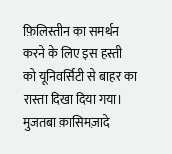फ़िलिस्तीन का समर्थन करने के लिए इस हस्ती को यूनिवर्सिटी से बाहर का रास्ता दिखा दिया गया। मुजतबा क़ासिमज़ादे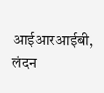आईआरआईबी, लंदन